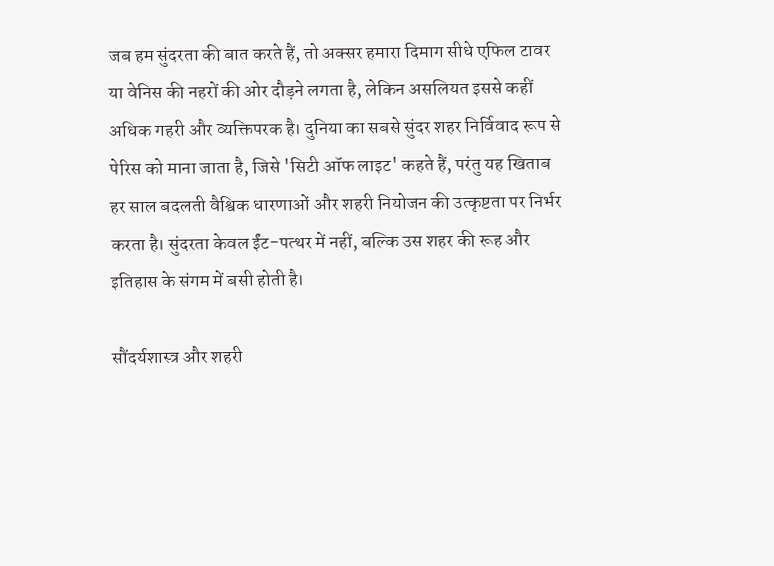जब हम सुंदरता की बात करते हैं, तो अक्सर हमारा दिमाग सीधे एफिल टावर या वेनिस की नहरों की ओर दौड़ने लगता है, लेकिन असलियत इससे कहीं अधिक गहरी और व्यक्तिपरक है। दुनिया का सबसे सुंदर शहर निर्विवाद रूप से पेरिस को माना जाता है, जिसे 'सिटी ऑफ लाइट' कहते हैं, परंतु यह खिताब हर साल बदलती वैश्विक धारणाओं और शहरी नियोजन की उत्कृष्टता पर निर्भर करता है। सुंदरता केवल ईंट-पत्थर में नहीं, बल्कि उस शहर की रूह और इतिहास के संगम में बसी होती है।

सौंदर्यशास्त्र और शहरी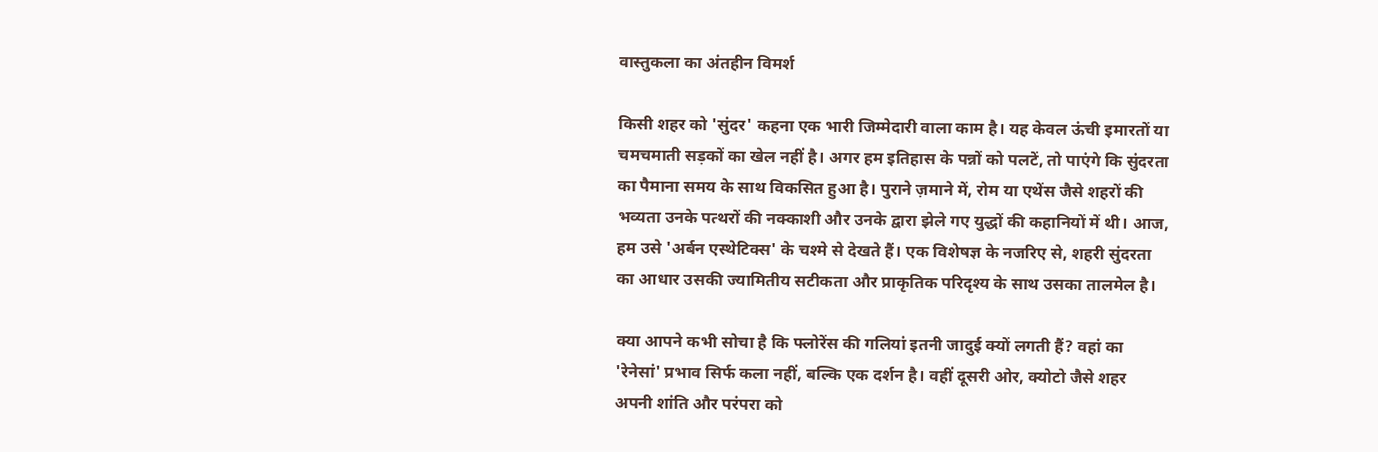वास्तुकला का अंतहीन विमर्श

किसी शहर को 'सुंदर' कहना एक भारी जिम्मेदारी वाला काम है। यह केवल ऊंची इमारतों या चमचमाती सड़कों का खेल नहीं है। अगर हम इतिहास के पन्नों को पलटें, तो पाएंगे कि सुंदरता का पैमाना समय के साथ विकसित हुआ है। पुराने ज़माने में, रोम या एथेंस जैसे शहरों की भव्यता उनके पत्थरों की नक्काशी और उनके द्वारा झेले गए युद्धों की कहानियों में थी। आज, हम उसे 'अर्बन एस्थेटिक्स' के चश्मे से देखते हैं। एक विशेषज्ञ के नजरिए से, शहरी सुंदरता का आधार उसकी ज्यामितीय सटीकता और प्राकृतिक परिदृश्य के साथ उसका तालमेल है।

क्या आपने कभी सोचा है कि फ्लोरेंस की गलियां इतनी जादुई क्यों लगती हैं? वहां का 'रेनेसां' प्रभाव सिर्फ कला नहीं, बल्कि एक दर्शन है। वहीं दूसरी ओर, क्योटो जैसे शहर अपनी शांति और परंपरा को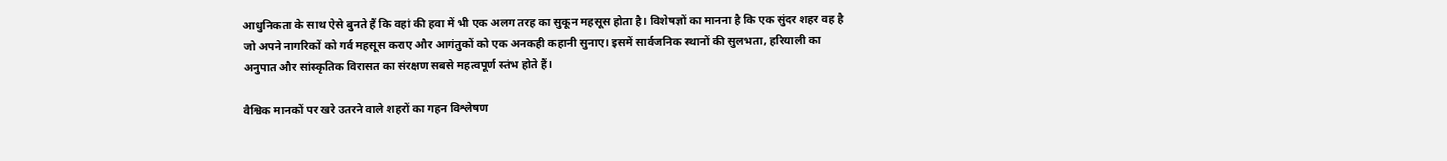आधुनिकता के साथ ऐसे बुनते हैं कि वहां की हवा में भी एक अलग तरह का सुकून महसूस होता है। विशेषज्ञों का मानना है कि एक सुंदर शहर वह है जो अपने नागरिकों को गर्व महसूस कराए और आगंतुकों को एक अनकही कहानी सुनाए। इसमें सार्वजनिक स्थानों की सुलभता, हरियाली का अनुपात और सांस्कृतिक विरासत का संरक्षण सबसे महत्वपूर्ण स्तंभ होते हैं।

वैश्विक मानकों पर खरे उतरने वाले शहरों का गहन विश्लेषण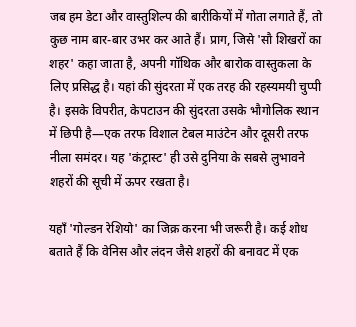जब हम डेटा और वास्तुशिल्प की बारीकियों में गोता लगाते हैं, तो कुछ नाम बार-बार उभर कर आते हैं। प्राग, जिसे 'सौ शिखरों का शहर' कहा जाता है, अपनी गॉथिक और बारोक वास्तुकला के लिए प्रसिद्ध है। यहां की सुंदरता में एक तरह की रहस्यमयी चुप्पी है। इसके विपरीत, केपटाउन की सुंदरता उसके भौगोलिक स्थान में छिपी है—एक तरफ विशाल टेबल माउंटेन और दूसरी तरफ नीला समंदर। यह 'कंट्रास्ट' ही उसे दुनिया के सबसे लुभावने शहरों की सूची में ऊपर रखता है।

यहाँ 'गोल्डन रेशियो' का जिक्र करना भी जरूरी है। कई शोध बताते हैं कि वेनिस और लंदन जैसे शहरों की बनावट में एक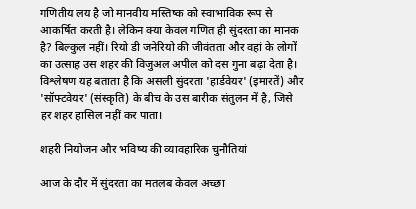गणितीय लय है जो मानवीय मस्तिष्क को स्वाभाविक रूप से आकर्षित करती है। लेकिन क्या केवल गणित ही सुंदरता का मानक है? बिल्कुल नहीं। रियो डी जनेरियो की जीवंतता और वहां के लोगों का उत्साह उस शहर की विजुअल अपील को दस गुना बढ़ा देता है। विश्लेषण यह बताता है कि असली सुंदरता 'हार्डवेयर' (इमारतें) और 'सॉफ्टवेयर' (संस्कृति) के बीच के उस बारीक संतुलन में है, जिसे हर शहर हासिल नहीं कर पाता।

शहरी नियोजन और भविष्य की व्यावहारिक चुनौतियां

आज के दौर में सुंदरता का मतलब केवल अच्छा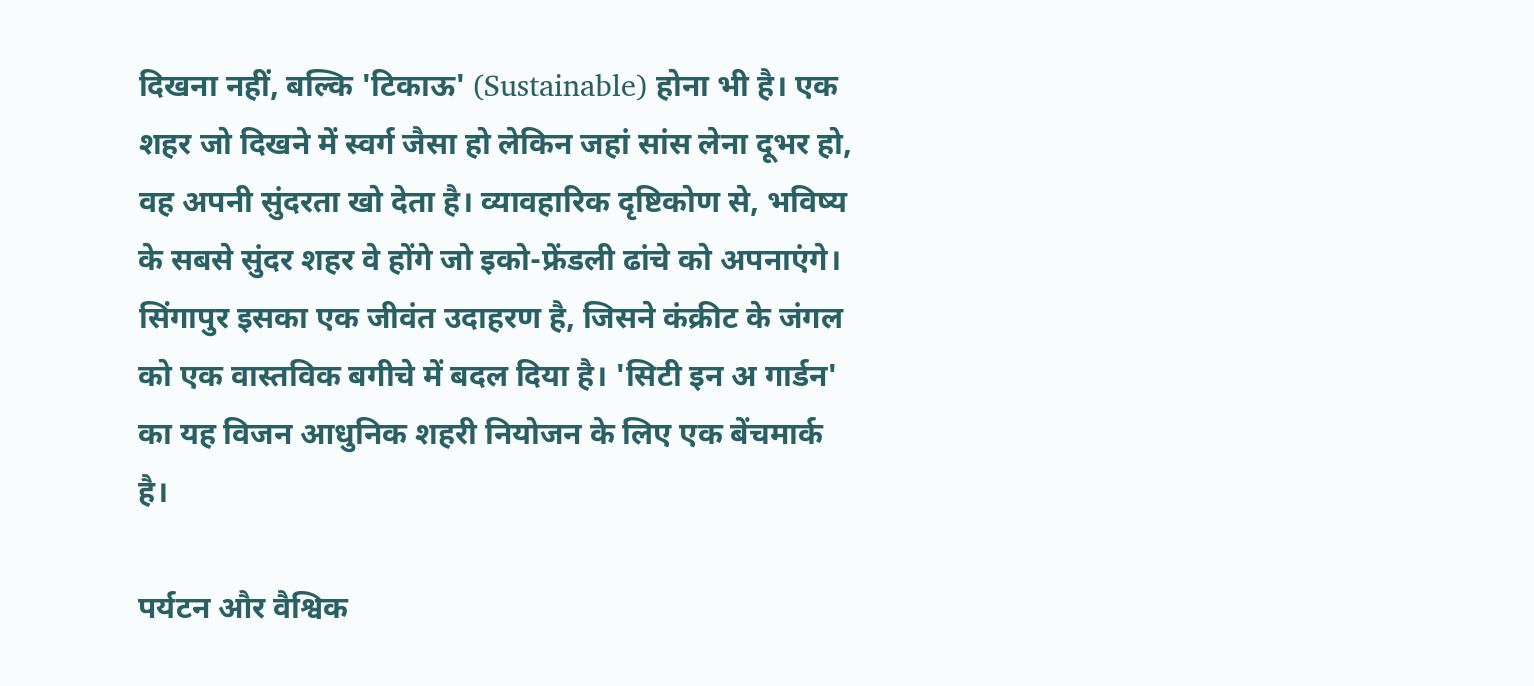दिखना नहीं, बल्कि 'टिकाऊ' (Sustainable) होना भी है। एक शहर जो दिखने में स्वर्ग जैसा हो लेकिन जहां सांस लेना दूभर हो, वह अपनी सुंदरता खो देता है। व्यावहारिक दृष्टिकोण से, भविष्य के सबसे सुंदर शहर वे होंगे जो इको-फ्रेंडली ढांचे को अपनाएंगे। सिंगापुर इसका एक जीवंत उदाहरण है, जिसने कंक्रीट के जंगल को एक वास्तविक बगीचे में बदल दिया है। 'सिटी इन अ गार्डन' का यह विजन आधुनिक शहरी नियोजन के लिए एक बेंचमार्क है।

पर्यटन और वैश्विक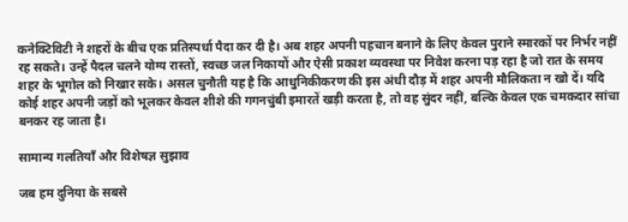कनेक्टिविटी ने शहरों के बीच एक प्रतिस्पर्धा पैदा कर दी है। अब शहर अपनी पहचान बनाने के लिए केवल पुराने स्मारकों पर निर्भर नहीं रह सकते। उन्हें पैदल चलने योग्य रास्तों, स्वच्छ जल निकायों और ऐसी प्रकाश व्यवस्था पर निवेश करना पड़ रहा है जो रात के समय शहर के भूगोल को निखार सके। असल चुनौती यह है कि आधुनिकीकरण की इस अंधी दौड़ में शहर अपनी मौलिकता न खो दें। यदि कोई शहर अपनी जड़ों को भूलकर केवल शीशे की गगनचुंबी इमारतें खड़ी करता है, तो वह सुंदर नहीं, बल्कि केवल एक चमकदार सांचा बनकर रह जाता है।

सामान्य गलतियाँ और विशेषज्ञ सुझाव

जब हम दुनिया के सबसे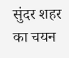सुंदर शहर का चयन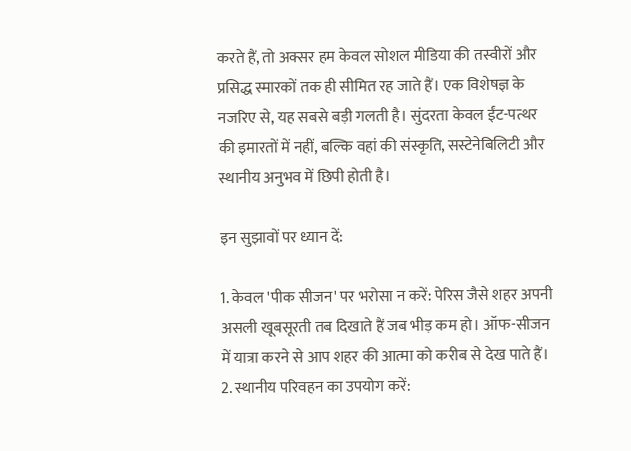करते हैं, तो अक्सर हम केवल सोशल मीडिया की तस्वीरों और प्रसिद्ध स्मारकों तक ही सीमित रह जाते हैं। एक विशेषज्ञ के नजरिए से, यह सबसे बड़ी गलती है। सुंदरता केवल ईंट-पत्थर की इमारतों में नहीं, बल्कि वहां की संस्कृति, सस्टेनेबिलिटी और स्थानीय अनुभव में छिपी होती है।

इन सुझावों पर ध्यान दें:

1. केवल 'पीक सीजन' पर भरोसा न करें: पेरिस जैसे शहर अपनी असली खूबसूरती तब दिखाते हैं जब भीड़ कम हो। ऑफ-सीजन में यात्रा करने से आप शहर की आत्मा को करीब से देख पाते हैं।
2. स्थानीय परिवहन का उपयोग करें: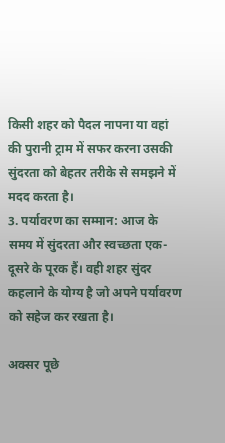किसी शहर को पैदल नापना या वहां की पुरानी ट्राम में सफर करना उसकी सुंदरता को बेहतर तरीके से समझने में मदद करता है।
3. पर्यावरण का सम्मान: आज के समय में सुंदरता और स्वच्छता एक-दूसरे के पूरक हैं। वही शहर सुंदर कहलाने के योग्य है जो अपने पर्यावरण को सहेज कर रखता है।

अक्सर पूछे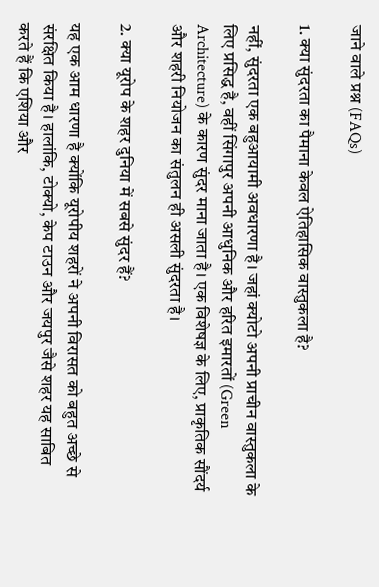जाने वाले प्रश्न (FAQs)

1. क्या सुंदरता का पैमाना केवल ऐतिहासिक वास्तुकला है?

नहीं, सुंदरता एक बहुआयामी अवधारणा है। जहां क्योटो अपनी प्राचीन वास्तुकला के लिए प्रसिद्ध है, वहीं सिंगापुर अपनी आधुनिक और हरित इमारतों (Green Architecture) के कारण सुंदर माना जाता है। एक विशेषज्ञ के लिए, प्राकृतिक सौंदर्य और शहरी नियोजन का संतुलन ही असली सुंदरता है।

2. क्या यूरोप के शहर दुनिया में सबसे सुंदर हैं?

यह एक आम धारणा है क्योंकि यूरोपीय शहरों ने अपनी विरासत को बहुत अच्छे से संरक्षित किया है। हालांकि, टोक्यो, केप टाउन और जयपुर जैसे शहर यह साबित करते हैं कि एशिया और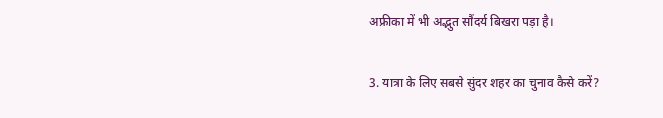अफ्रीका में भी अद्भुत सौंदर्य बिखरा पड़ा है।

3. यात्रा के लिए सबसे सुंदर शहर का चुनाव कैसे करें?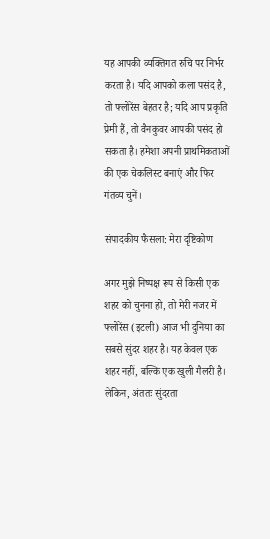यह आपकी व्यक्तिगत रुचि पर निर्भर करता है। यदि आपको कला पसंद है, तो फ्लोरेंस बेहतर है; यदि आप प्रकृति प्रेमी हैं, तो वैनकुवर आपकी पसंद हो सकता है। हमेशा अपनी प्राथमिकताओं की एक चेकलिस्ट बनाएं और फिर गंतव्य चुनें।

संपादकीय फैसला: मेरा दृष्टिकोण

अगर मुझे निष्पक्ष रूप से किसी एक शहर को चुनना हो, तो मेरी नजर में फ्लोरेंस (इटली) आज भी दुनिया का सबसे सुंदर शहर है। यह केवल एक शहर नहीं, बल्कि एक खुली गैलरी है। लेकिन, अंततः सुंदरता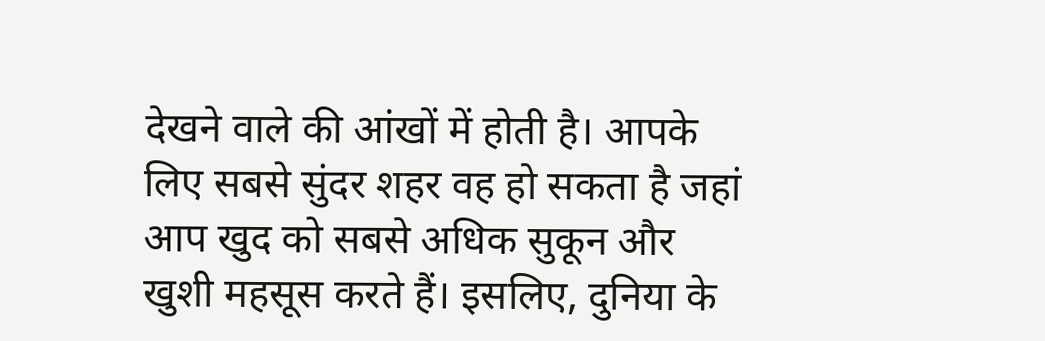देखने वाले की आंखों में होती है। आपके लिए सबसे सुंदर शहर वह हो सकता है जहां आप खुद को सबसे अधिक सुकून और खुशी महसूस करते हैं। इसलिए, दुनिया के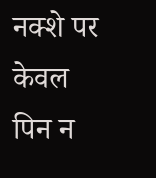नक्शे पर केवल पिन न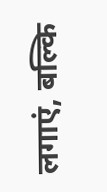लगाएं, बल्कि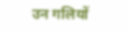उन गलियों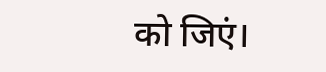को जिएं।